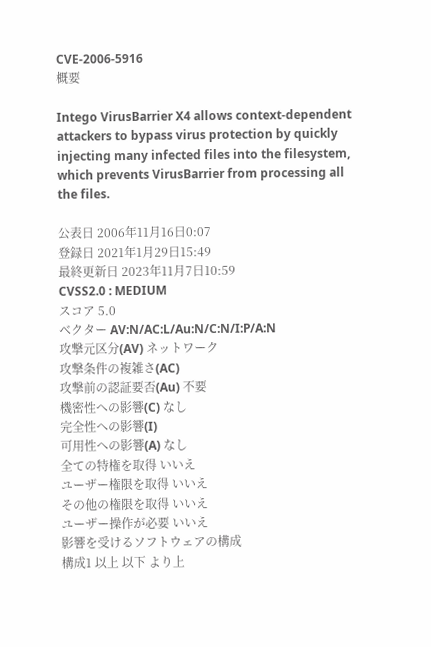CVE-2006-5916
概要

Intego VirusBarrier X4 allows context-dependent attackers to bypass virus protection by quickly injecting many infected files into the filesystem, which prevents VirusBarrier from processing all the files.

公表日 2006年11月16日0:07
登録日 2021年1月29日15:49
最終更新日 2023年11月7日10:59
CVSS2.0 : MEDIUM
スコア 5.0
ベクター AV:N/AC:L/Au:N/C:N/I:P/A:N
攻撃元区分(AV) ネットワーク
攻撃条件の複雑さ(AC)
攻撃前の認証要否(Au) 不要
機密性への影響(C) なし
完全性への影響(I)
可用性への影響(A) なし
全ての特権を取得 いいえ
ユーザー権限を取得 いいえ
その他の権限を取得 いいえ
ユーザー操作が必要 いいえ
影響を受けるソフトウェアの構成
構成1 以上 以下 より上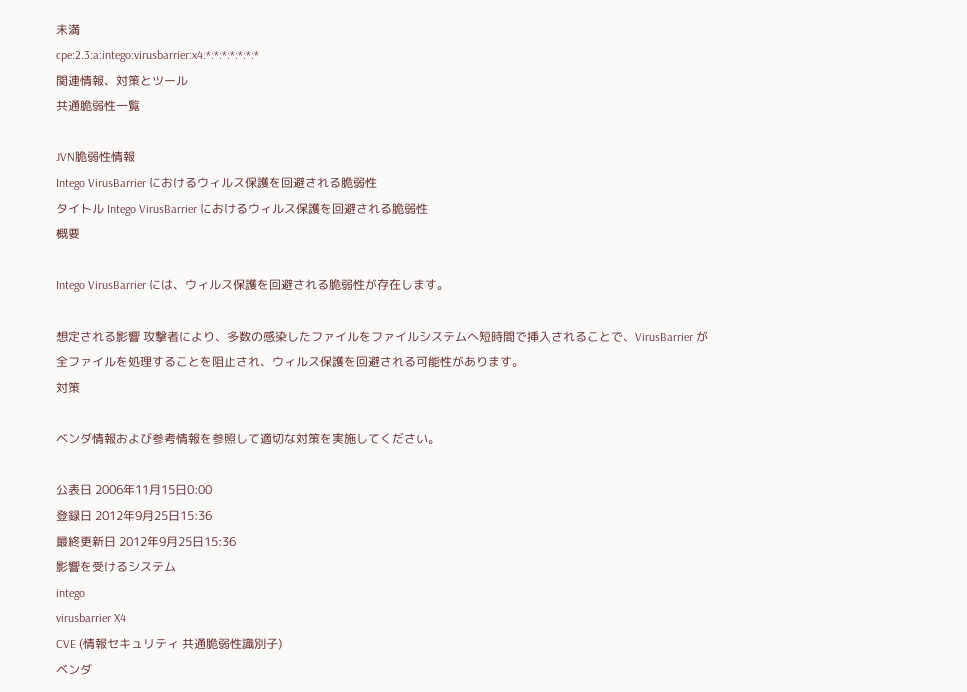未満
cpe:2.3:a:intego:virusbarrier:x4:*:*:*:*:*:*:*
関連情報、対策とツール
共通脆弱性一覧

JVN脆弱性情報
Intego VirusBarrier におけるウィルス保護を回避される脆弱性
タイトル Intego VirusBarrier におけるウィルス保護を回避される脆弱性
概要

Intego VirusBarrier には、ウィルス保護を回避される脆弱性が存在します。

想定される影響 攻撃者により、多数の感染したファイルをファイルシステムへ短時間で挿入されることで、VirusBarrier が全ファイルを処理することを阻止され、ウィルス保護を回避される可能性があります。
対策

ベンダ情報および参考情報を参照して適切な対策を実施してください。

公表日 2006年11月15日0:00
登録日 2012年9月25日15:36
最終更新日 2012年9月25日15:36
影響を受けるシステム
intego
virusbarrier X4
CVE (情報セキュリティ 共通脆弱性識別子)
ベンダ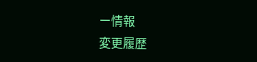ー情報
変更履歴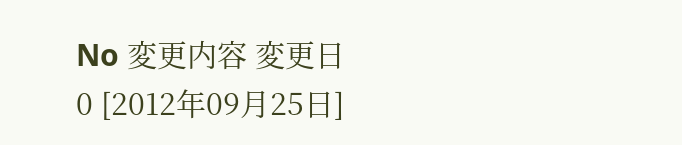No 変更内容 変更日
0 [2012年09月25日]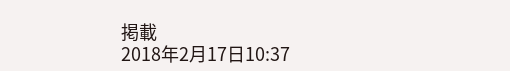掲載
2018年2月17日10:37